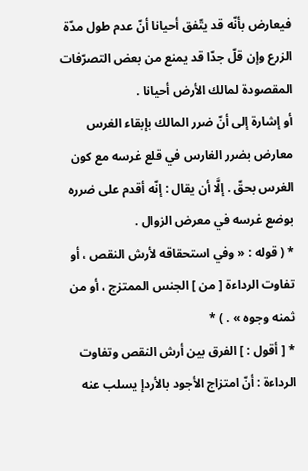فيعارض بأنّه قد يتّفق أحيانا أنّ عدم طول مدّة الزرع وإن قلّ جدّا قد يمنع من بعض التصرّفات المقصودة لمالك الأرض أحيانا .
أو إشارة إلى أنّ ضرر المالك بإبقاء الغرس معارض بضرر الغارس في قلع غرسه مع كون الغرس بحقّ . إلَّا أن يقال : إنّه أقدم على ضرره بوضع غرسه في معرض الزوال .
* ( قوله : « وفي استحقاقه لأرش النقص ، أو تفاوت الرداءة [ من ] الجنس الممتزج ، أو من ثمنه وجوه » . ) *
* [ أقول : ] الفرق بين أرش النقص وتفاوت الرداءة : أنّ امتزاج الأجود بالأردإ يسلب عنه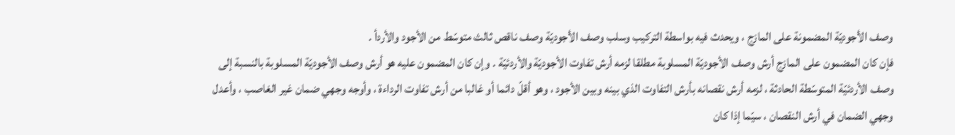وصف الأجوديّة المضمونة على المازج ، ويحدث فيه بواسطة التركيب وسلب وصف الأجوديّة وصف ناقص ثالث متوسّط من الأجود والأردأ .
فإن كان المضمون على المازج أرش وصف الأجوديّة المسلوبة مطلقا لزمه أرش تفاوت الأجوديّة والأردئيّة . وإن كان المضمون عليه هو أرش وصف الأجوديّة المسلوبة بالنسبة إلى وصف الأردئيّة المتوسّطة الحادثة ، لزمه أرش نقصانه بأرش التفاوت الذي بينه وبين الأجود ، وهو أقلّ دائما أو غالبا من أرش تفاوت الرداءة ، وأوجه وجهي ضمان غير الغاصب ، وأعدل وجهي الضمان في أرش النقصان ، سيّما إذا كان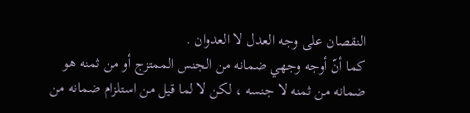النقصان على وجه العدل لا العدوان .
كما أنّ أوجه وجهي ضمانه من الجنس الممتزج أو من ثمنه هو ضمانه من ثمنه لا جنسه ، لكن لا لما قيل من استلزام ضمانه من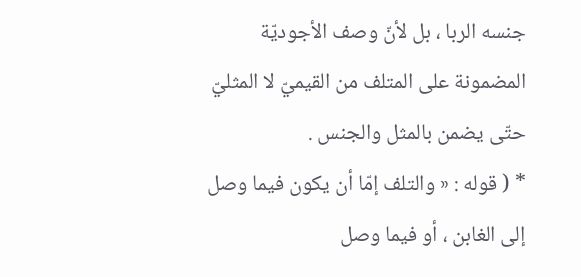جنسه الربا ، بل لأنّ وصف الأجوديّة المضمونة على المتلف من القيميّ لا المثليّ حتّى يضمن بالمثل والجنس .
* ( قوله : « والتلف إمّا أن يكون فيما وصل إلى الغابن ، أو فيما وصل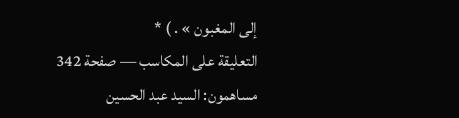إلى المغبون » . ) *
التعليقة على المكاسب — صفحة 342
مساهمون: السيد عبد الحسين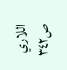اللاري
ص٣٤٢